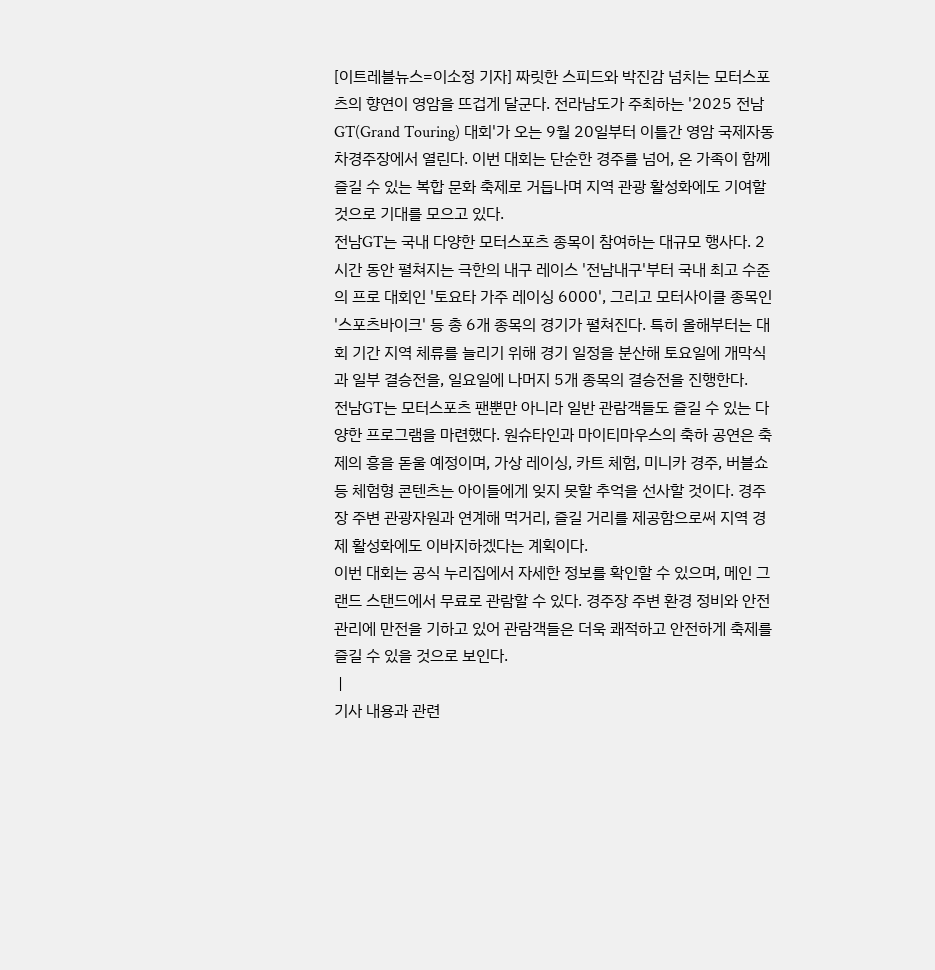[이트레블뉴스=이소정 기자] 짜릿한 스피드와 박진감 넘치는 모터스포츠의 향연이 영암을 뜨겁게 달군다. 전라남도가 주최하는 '2025 전남GT(Grand Touring) 대회'가 오는 9월 20일부터 이틀간 영암 국제자동차경주장에서 열린다. 이번 대회는 단순한 경주를 넘어, 온 가족이 함께 즐길 수 있는 복합 문화 축제로 거듭나며 지역 관광 활성화에도 기여할 것으로 기대를 모으고 있다.
전남GT는 국내 다양한 모터스포츠 종목이 참여하는 대규모 행사다. 2시간 동안 펼쳐지는 극한의 내구 레이스 '전남내구'부터 국내 최고 수준의 프로 대회인 '토요타 가주 레이싱 6000', 그리고 모터사이클 종목인 '스포츠바이크' 등 총 6개 종목의 경기가 펼쳐진다. 특히 올해부터는 대회 기간 지역 체류를 늘리기 위해 경기 일정을 분산해 토요일에 개막식과 일부 결승전을, 일요일에 나머지 5개 종목의 결승전을 진행한다.
전남GT는 모터스포츠 팬뿐만 아니라 일반 관람객들도 즐길 수 있는 다양한 프로그램을 마련했다. 원슈타인과 마이티마우스의 축하 공연은 축제의 흥을 돋울 예정이며, 가상 레이싱, 카트 체험, 미니카 경주, 버블쇼 등 체험형 콘텐츠는 아이들에게 잊지 못할 추억을 선사할 것이다. 경주장 주변 관광자원과 연계해 먹거리, 즐길 거리를 제공함으로써 지역 경제 활성화에도 이바지하겠다는 계획이다.
이번 대회는 공식 누리집에서 자세한 정보를 확인할 수 있으며, 메인 그랜드 스탠드에서 무료로 관람할 수 있다. 경주장 주변 환경 정비와 안전 관리에 만전을 기하고 있어 관람객들은 더욱 쾌적하고 안전하게 축제를 즐길 수 있을 것으로 보인다.
 |
기사 내용과 관련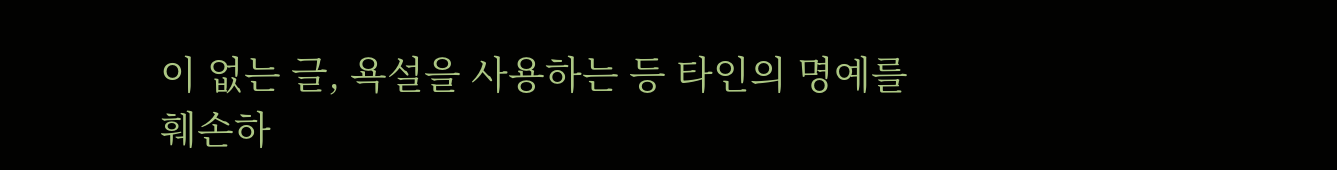이 없는 글, 욕설을 사용하는 등 타인의 명예를 훼손하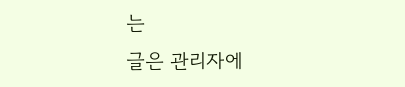는
글은 관리자에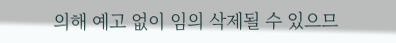의해 예고 없이 임의 삭제될 수 있으므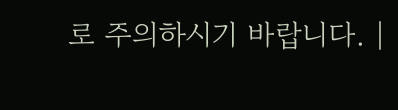로 주의하시기 바랍니다. |